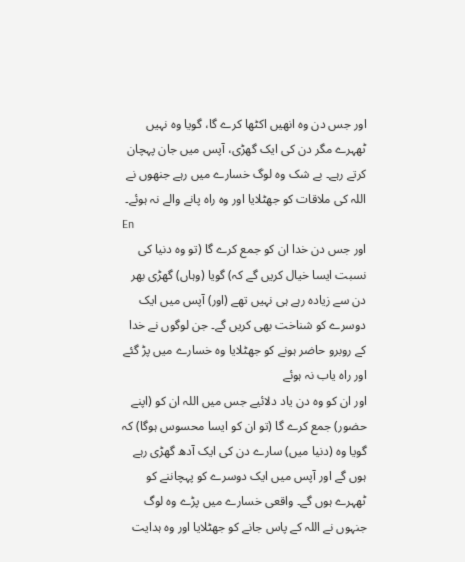اور جس دن وہ انھیں اکٹھا کرے گا، گویا وہ نہیں ٹھہرے مگر دن کی ایک گھڑی، آپس میں جان پہچان کرتے رہے۔ بے شک وہ لوگ خسارے میں رہے جنھوں نے اللہ کی ملاقات کو جھٹلایا اور وہ راہ پانے والے نہ ہوئے۔
En
اور جس دن خدا ان کو جمع کرے گا (تو وہ دنیا کی نسبت ایسا خیال کریں گے کہ) گویا (وہاں) گھڑی بھر دن سے زیادہ رہے ہی نہیں تھے (اور) آپس میں ایک دوسرے کو شناخت بھی کریں گے۔ جن لوگوں نے خدا کے روبرو حاضر ہونے کو جھٹلایا وہ خسارے میں پڑ گئے اور راہ یاب نہ ہوئے
اور ان کو وه دن یاد دلائیے جس میں اللہ ان کو (اپنے حضور) جمع کرے گا (تو ان کو ایسا محسوس ہوگا) کہ گویا وه (دنیا میں) سارے دن کی ایک آدھ گھڑی رہے ہوں گے اور آپس میں ایک دوسرے کو پہچاننے کو ٹھہرے ہوں گے۔ واقعی خسارے میں پڑے وه لوگ جنہوں نے اللہ کے پاس جانے کو جھٹلایا اور وه ہدایت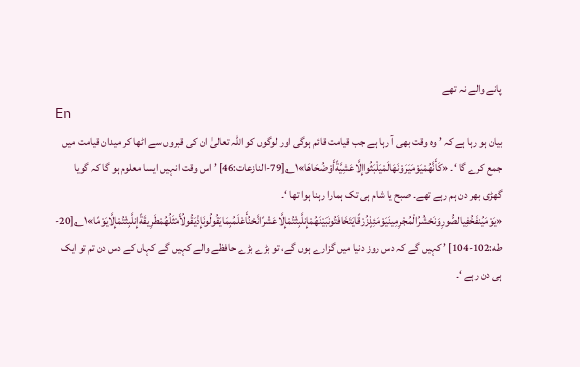پانے والے نہ تھے
En
بیان ہو رہا ہے کہ ’ وہ وقت بھی آ رہا ہے جب قیامت قائم ہوگی اور لوگوں کو اللہ تعالیٰ ان کی قبروں سے اٹھا کر میدان قیامت میں جمع کرے گا ‘۔ «كَأَنَّهُمْيَوْمَيَرَوْنَهَالَمْيَلْبَثُواإِلَّاعَشِيَّةًأَوْضُحَاهَا»۱؎[79-النازعات:46] ’ اس وقت انہیں ایسا معلوم ہو گا کہ گویا گھڑی بھر دن ہم رہے تھے۔ صبح یا شام ہی تک ہمارا رہنا ہوا تھا ‘۔ «يَوْمَيُنفَخُفِيالصُّورِوَنَحْشُرُالْمُجْرِمِينَيَوْمَئِذٍزُرْقًايَتَخَافَتُونَبَيْنَهُمْإِنلَّبِثْتُمْإِلَّاعَشْرًانَّحْنُأَعْلَمُبِمَايَقُولُونَإِذْيَقُولُأَمْثَلُهُمْطَرِيقَةًإِنلَّبِثْتُمْإِلَّايَوْمًا»۱؎[20-طه:102-104] ’ کہیں گے کہ دس روز دنیا میں گزارے ہوں گے، تو بڑے بڑے حافظے والے کہیں گے کہاں کے دس دن تم تو ایک ہی دن رہے ‘۔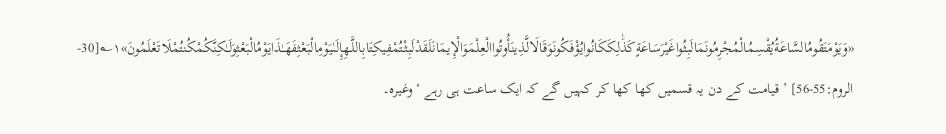«وَيَوْمَتَقُومُالسَّاعَةُيُقْسِمُالْمُجْرِمُونَمَالَبِثُواغَيْرَسَاعَةٍكَذَٰلِكَكَانُوايُؤْفَكُونَوَقَالَالَّذِينَأُوتُواالْعِلْمَوَالْإِيمَانَلَقَدْلَبِثْتُمْفِيكِتَابِاللَّـهِإِلَىٰيَوْمِالْبَعْثِفَهَـٰذَايَوْمُالْبَعْثِوَلَـٰكِنَّكُمْكُنتُمْلَاتَعْلَمُونَ»۱؎[30-الروم:55-56] ’ قیامت کے دن یہ قسمیں کھا کھا کر کہیں گے کہ ایک ساعت ہی رہے ‘ وغیرہ۔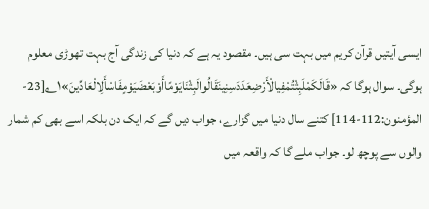ایسی آیتیں قرآن کریم میں بہت سی ہیں۔ مقصود یہ ہے کہ دنیا کی زندگی آج بہت تھوڑی معلوم ہوگی۔ سوال ہوگا کہ «قَالَكَمْلَبِثْتُمْفِيالْأَرْضِعَدَدَسِنِينَقَالُوالَبِثْنَايَوْمًاأَوْبَعْضَيَوْمٍفَاسْأَلِالْعَادِّينَ»۱؎[23-المؤمنون:112-114] کتنے سال دنیا میں گزارے، جواب دیں گے کہ ایک دن بلکہ اسے بھی کم شمار والوں سے پوچھ لو۔ جواب ملے گا کہ واقعہ میں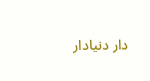دار دنیادار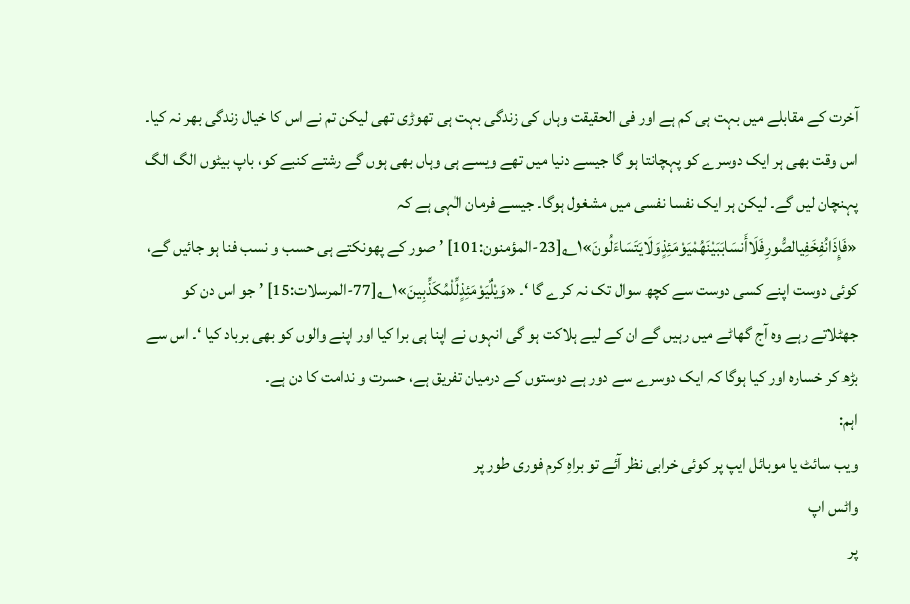آخرت کے مقابلے میں بہت ہی کم ہے اور فی الحقیقت وہاں کی زندگی بہت ہی تھوڑی تھی لیکن تم نے اس کا خیال زندگی بھر نہ کیا۔ اس وقت بھی ہر ایک دوسرے کو پہچانتا ہو گا جیسے دنیا میں تھے ویسے ہی وہاں بھی ہوں گے رشتے کنبے کو، باپ بیٹوں الگ الگ پہنچان لیں گے۔ لیکن ہر ایک نفسا نفسی میں مشغول ہوگا۔ جیسے فرمان الٰہی ہے کہ «فَإِذَانُفِخَفِيالصُّورِفَلَاأَنسَابَبَيْنَهُمْيَوْمَئِذٍوَلَايَتَسَاءَلُونَ»۱؎[23-المؤمنون:101] ’ صور کے پھونکتے ہی حسب و نسب فنا ہو جائیں گے، کوئی دوست اپنے کسی دوست سے کچھ سوال تک نہ کرے گا ‘۔ «وَيْلٌيَوْمَئِذٍلِّلْمُكَذِّبِينَ»۱؎[77-المرسلات:15] ’ جو اس دن کو جھٹلاتے رہے وہ آج گھاٹے میں رہیں گے ان کے لیے ہلاکت ہو گی انہوں نے اپنا ہی برا کیا اور اپنے والوں کو بھی برباد کیا ‘۔ اس سے بڑھ کر خسارہ اور کیا ہوگا کہ ایک دوسرے سے دور ہے دوستوں کے درمیان تفریق ہے، حسرت و ندامت کا دن ہے۔
اہم:
ویب سائٹ یا موبائل ایپ پر کوئی خرابی نظر آئے تو براہِ کرم فوری طور پر
واٹس اپ
پر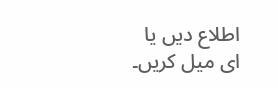اطلاع دیں یا
ای میل کریں۔